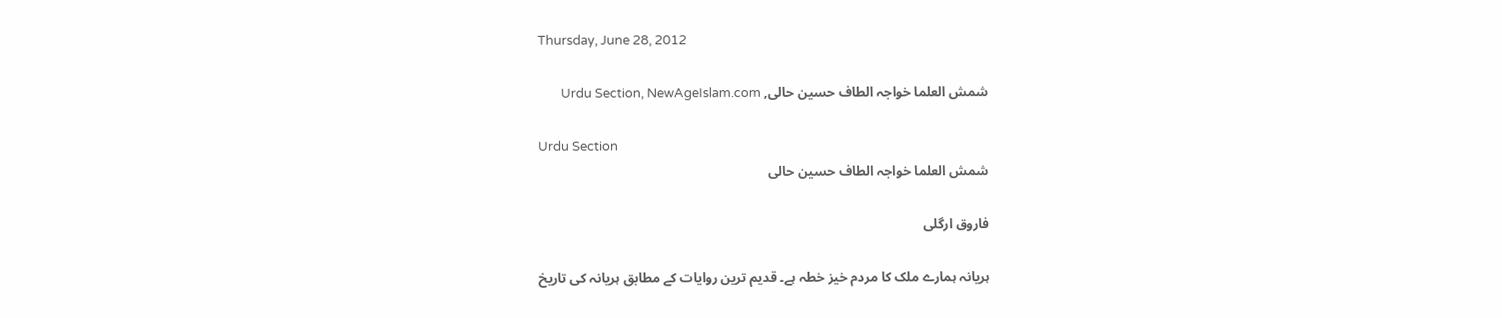Thursday, June 28, 2012

شمش العلما خواجہ الطاف حسین حالی, Urdu Section, NewAgeIslam.com

Urdu Section
شمش العلما خواجہ الطاف حسین حالی

فاروق ارگلی

ہریانہ ہمارے ملک کا مردم خیز خطہ ہے۔ قدیم ترین روایات کے مطابق ہریانہ کی تاریخ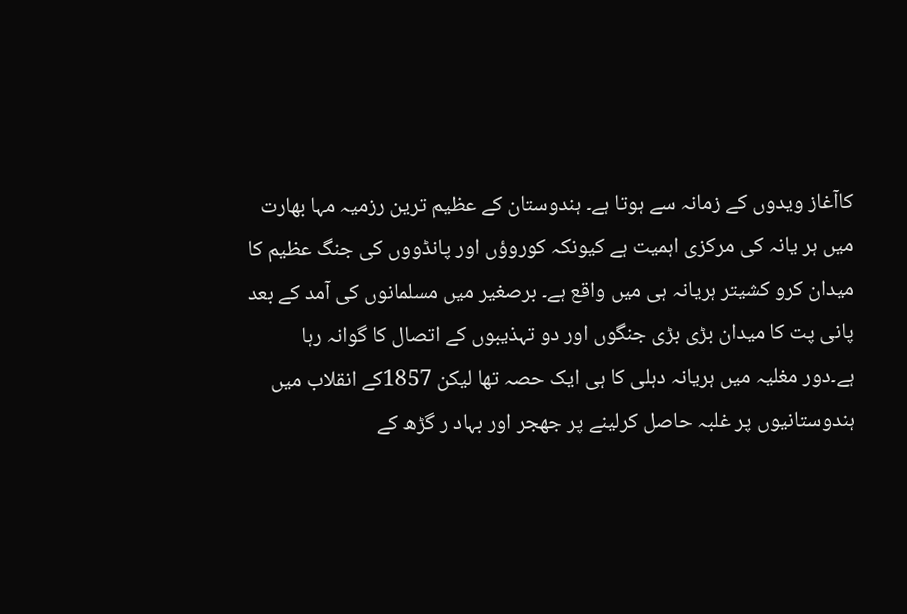کاآغاز ویدوں کے زمانہ سے ہوتا ہے۔ ہندوستان کے عظیم ترین رزمیہ مہا بھارت میں ہر یانہ کی مرکزی اہمیت ہے کیونکہ کوروؤں اور پانڈووں کی جنگ عظیم کا میدان کرو کشیتر ہریانہ ہی میں واقع ہے۔ برصغیر میں مسلمانوں کی آمد کے بعد پانی پت کا میدان بڑی بڑی جنگوں اور دو تہذیبوں کے اتصال کا گوانہ رہا ہے۔دور مغلیہ میں ہریانہ دہلی کا ہی ایک حصہ تھا لیکن 1857کے انقلاب میں ہندوستانیوں پر غلبہ حاصل کرلینے پر جھجر اور بہاد ر گڑھ کے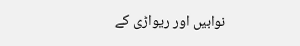نوابیں اور ریواڑی کے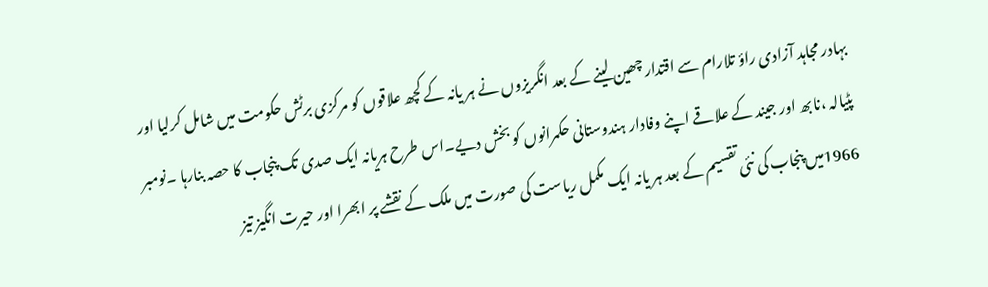بہادر مجاہد آزادی راؤ تلارام سے اقتدار چھین لینے کے بعد انگریزوں نے ہر یانہ کے کچھ علاقوں کو مرکزی برٹش حکومت میں شامل کرلیا اور پٹیالہ ،نابھ اور جیند کے علاقے اپنے وفادار ہندوستانی حکمرانوں کو بخش دیے۔اس طرح ہریانہ ایک صدی تک پنجاب کا حصہ بنارہا ۔نومبر 1966میں پنجاب کی نئی تقسیم کے بعد ہر یانہ ایک مکمل ریاست کی صورت میں ملک کے نقشے پر ابھرا اور حیرت انگیز تیز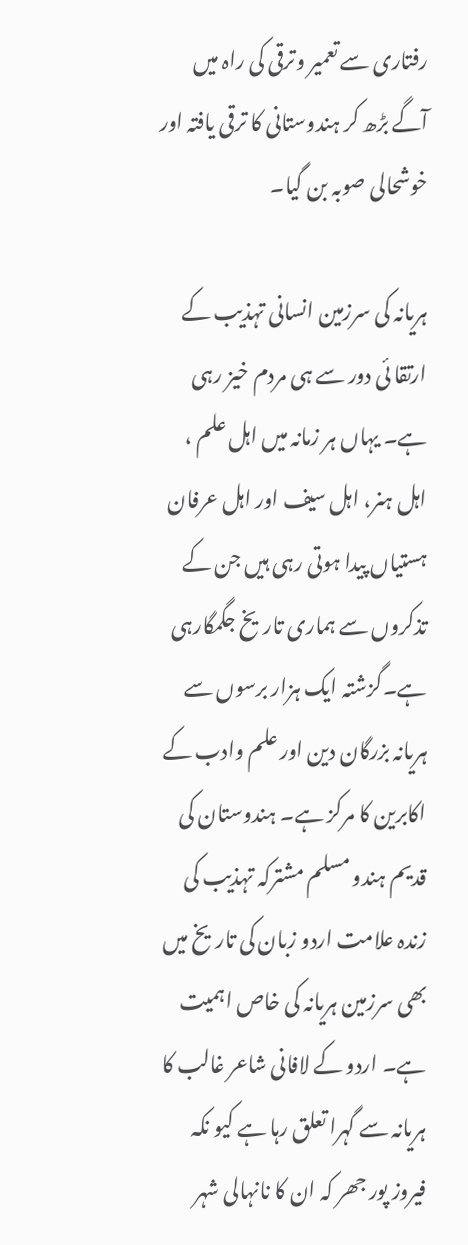رفتاری سے تعمیر وترقی کی راہ میں آگے بڑھ کر ہندوستانی کا ترقی یافتہ اور خوشحالی صوبہ بن گیا۔

ہریانہ کی سرزمین انسانی تہذیب کے ارتقا ئی دور سے ہی مردم خیز رہی ہے۔ یہاں ہر زمانہ میں اہل علم ، اہل ہنر، اہل سیف اور اہل عرفان ہستیاں پیدا ہوتی رہی ہیں جن کے تذکروں سے ہماری تاریخ جگمگارہی ہے۔گزشتہ ایک ہزار برسوں سے ہریانہ بزرگان دین اور علم وادب کے اکابرین کا مرکز ہے۔ ہندوستان کی قدیم ہندو مسلم مشترکہ تہذیب کی زندہ علامت اردو زبان کی تاریخ میں بھی سرزمین ہریانہ کی خاص اہمیت ہے۔ اردو کے لافانی شاعر غالب کا ہریانہ سے گہرا تعلق رہا ہے کیو نکہ فیروز پور جھر کہ ان کا نانہالی شہر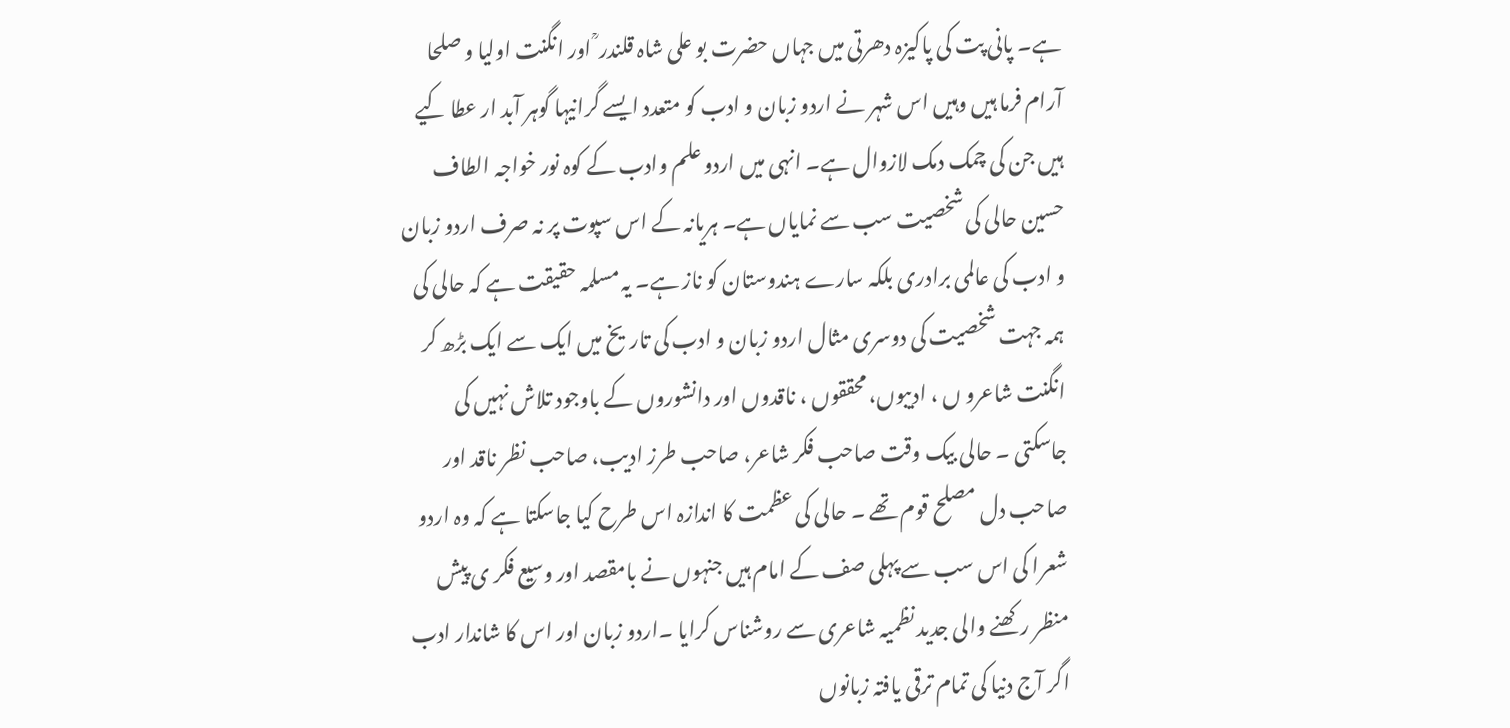ہے۔ پانی پت کی پاکیزہ دھرتی میں جہاں حضرت بو علی شاہ قلندر ؒ اور انگنت اولیا و صلحا آرام فرما ہیں وہیں اس شہر نے اردو زبان و ادب کو متعدد ایسے گرانیہا گوہر آبد ار عطا کیے ہیں جن کی چمک دمک لازوال ہے۔ انہی میں اردو علم وادب کے کوہ نور خواجہ الطاف حسین حالی کی شخصیت سب سے نمایاں ہے۔ ہریانہ کے اس سپوت پر نہ صرف اردو زبان و ادب کی عالمی برادری بلکہ سارے ہندوستان کو ناز ہے۔ یہ مسلمہ حقیقت ہے کہ حالی کی ہمہ جہت شخصیت کی دوسری مثال اردو زبان و ادب کی تاریخ میں ایک سے ایک بڑھ کر انگنت شاعرو ں ، ادیبوں، محققوں ، ناقدوں اور دانشوروں کے باوجود تلاش نہیں کی جاسکتی ۔ حالی بیک وقت صاحب فکر شاعر، صاحب طرز ادیب، صاحب نظر ناقد اور صاحب دل مصلح قوم تھے ۔ حالی کی عظمت کا اندازہ اس طرح کیا جاسکتا ہے کہ وہ اردو شعرا کی اس سب سے پہلی صف کے امام ہیں جنہوں نے بامقصد اور وسیع فکر ی پیش منظر رکھنے والی جدید نظمیہ شاعری سے روشناس کرایا ۔اردو زبان اور اس کا شاندار ادب اگر آج دنیا کی تمام ترقی یافتہ زبانوں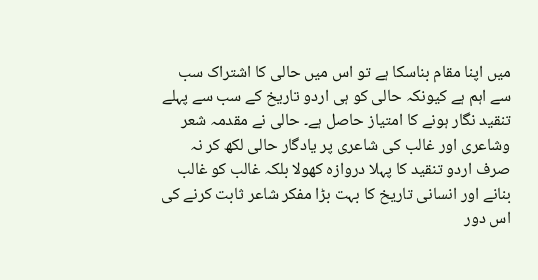میں اپنا مقام بناسکا ہے تو اس میں حالی کا اشتراک سب سے اہم ہے کیونکہ حالی کو ہی اردو تاریخ کے سب سے پہلے تنقید نگار ہونے کا امتیاز حاصل ہے۔ حالی نے مقدمہ شعر وشاعری اور غالب کی شاعری پر یادگار حالی لکھ کر نہ صرف اردو تنقید کا پہلا دروازہ کھولا بلکہ غالب کو غالب بنانے اور انسانی تاریخ کا بہت بڑا مفکر شاعر ثابت کرنے کی اس دور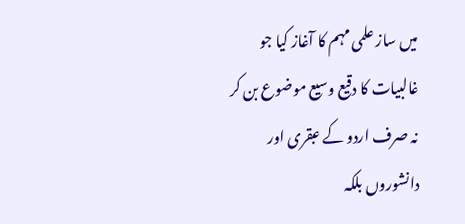میں ساز علمی مہم کا آغاز کیا جو غالبیات کا دقیع وسیع موضوع بن کر نہ صرف اردو کے عبقری اور دانشوروں بلکہ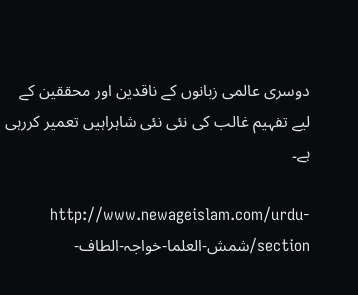دوسری عالمی زبانوں کے ناقدین اور محققین کے لیے تفہیم غالب کی نئی نئی شاہراہیں تعمیر کررہی ہے۔

http://www.newageislam.com/urdu-section/شمش-العلما-خواجہ-الطاف-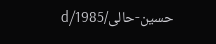حسین-حالی/d/1985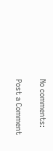No comments:

Post a Comment